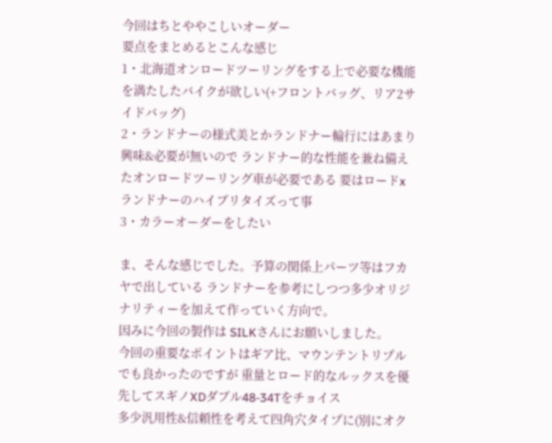今回はちとややこしいオーダー
要点をまとめるとこんな感じ
1・北海道オンロードツーリングをする上で必要な機能を満たしたバイクが欲しい(+フロントバッグ、リア2サイドバッグ)
2・ランドナーの様式美とかランドナー輪行にはあまり興味&必要が無いので ランドナー的な性能を兼ね備えたオンロードツーリング車が必要である 要はロードxランドナーのハイブリタイズって事
3・カラーオーダーをしたい

ま、そんな感じでした。予算の関係上パーツ等はフカヤで出している ランドナーを参考にしつつ多少オリジナリティーを加えて作っていく方向で。
因みに今回の製作は SILKさんにお願いしました。
今回の重要なポイントはギア比、マウンテントリプルでも良かったのですが 重量とロード的なルックスを優先してスギノXDダブル48-34Tをチョイス
多少汎用性&信頼性を考えて四角穴タイプに(別にオク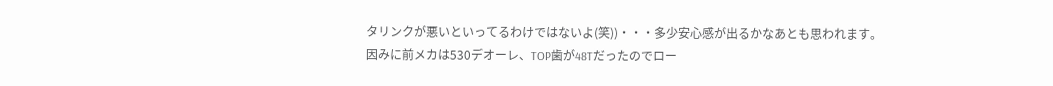タリンクが悪いといってるわけではないよ(笑))・・・多少安心感が出るかなあとも思われます。
因みに前メカは530デオーレ、TOP歯が48Tだったのでロー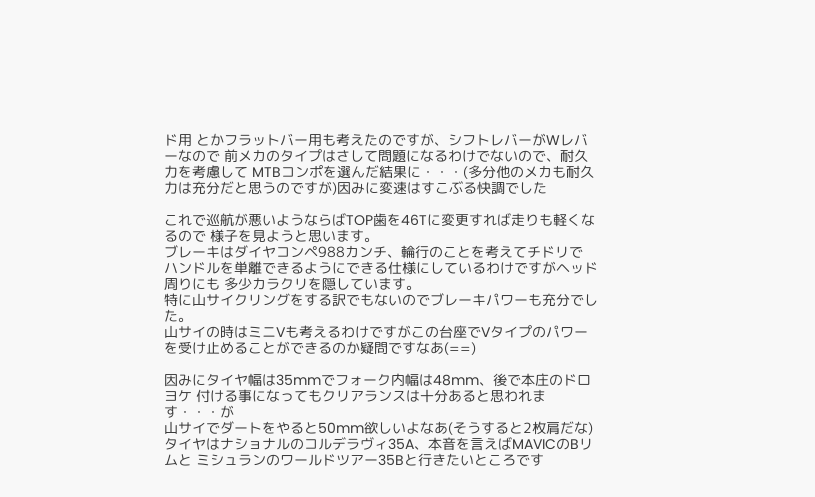ド用 とかフラットバー用も考えたのですが、シフトレバーがWレバーなので 前メカのタイプはさして問題になるわけでないので、耐久力を考慮して MTBコンポを選んだ結果に・・・(多分他のメカも耐久力は充分だと思うのですが)因みに変速はすこぶる快調でした

これで巡航が悪いようならばTOP歯を46Tに変更すれば走りも軽くなるので 様子を見ようと思います。
ブレーキはダイヤコンペ988カンチ、輪行のことを考えてチドリで ハンドルを単離できるようにできる仕様にしているわけですがヘッド周りにも 多少カラクリを隠しています。
特に山サイクリングをする訳でもないのでブレーキパワーも充分でした。
山サイの時はミニVも考えるわけですがこの台座でVタイプのパワー を受け止めることができるのか疑問ですなあ(==)

因みにタイヤ幅は35mmでフォーク内幅は48mm、後で本庄のドロヨケ 付ける事になってもクリアランスは十分あると思われます・・・が
山サイでダートをやると50mm欲しいよなあ(そうすると2枚肩だな)
タイヤはナショナルのコルデラヴィ35A、本音を言えばMAVICのBリムと ミシュランのワールドツアー35Bと行きたいところです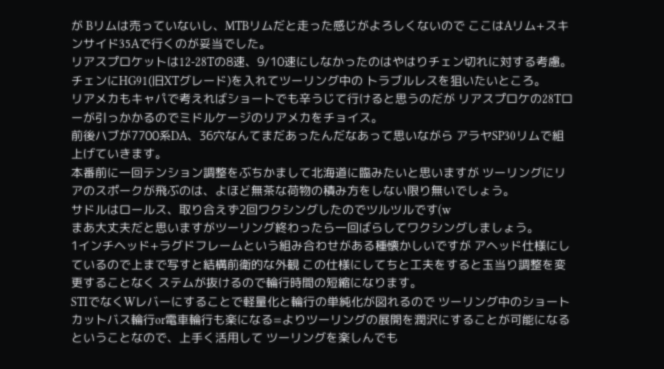が Bリムは売っていないし、MTBリムだと走った感じがよろしくないので ここはAリム+スキンサイド35Aで行くのが妥当でした。
リアスプロケットは12-28Tの8速、9/10速にしなかったのはやはりチェン切れに対する考慮。チェンにHG91(旧XTグレード)を入れてツーリング中の トラブルレスを狙いたいところ。
リアメカもキャパで考えればショートでも辛うじて行けると思うのだが リアスプロケの28Tローが引っかかるのでミドルケージのリアメカをチョイス。
前後ハブが7700系DA、36穴なんてまだあったんだなあって思いながら アラヤSP30リムで組上げていきます。
本番前に一回テンション調整をぶちかまして北海道に臨みたいと思いますが ツーリングにリアのスポークが飛ぶのは、よほど無茶な荷物の積み方をしない限り無いでしょう。
サドルはロールス、取り合えず2回ワクシングしたのでツルツルです(w
まあ大丈夫だと思いますがツーリング終わったら一回ばらしてワクシングしましょう。
1インチヘッド+ラグドフレームという組み合わせがある種懐かしいですが アヘッド仕様にしているので上まで写すと結構前衛的な外観 この仕様にしてちと工夫をすると玉当り調整を変更することなく ステムが抜けるので輪行時間の短縮になります。
STIでなくWレバーにすることで軽量化と輪行の単純化が図れるので ツーリング中のショートカットバス輪行or電車輪行も楽になる=よりツーリングの展開を潤沢にすることが可能になるということなので、上手く活用して ツーリングを楽しんでも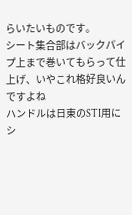らいたいものです。
シート集合部はバックパイプ上まで巻いてもらって仕上げ、いやこれ格好良いんですよね
ハンドルは日東のSTI用にシ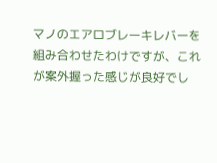マノのエアロブレーキレバーを組み合わせたわけですが、これが案外握った感じが良好でし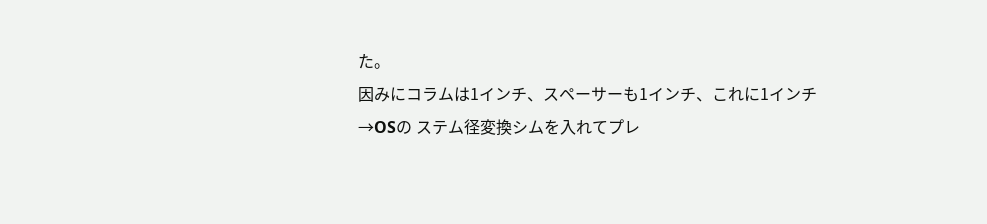た。
因みにコラムは1インチ、スペーサーも1インチ、これに1インチ→OSの ステム径変換シムを入れてプレ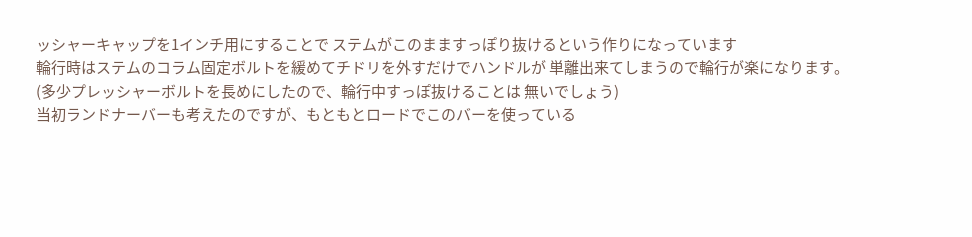ッシャーキャップを1インチ用にすることで ステムがこのまますっぽり抜けるという作りになっています
輪行時はステムのコラム固定ボルトを緩めてチドリを外すだけでハンドルが 単離出来てしまうので輪行が楽になります。
(多少プレッシャーボルトを長めにしたので、輪行中すっぽ抜けることは 無いでしょう)
当初ランドナーバーも考えたのですが、もともとロードでこのバーを使っている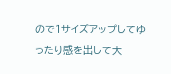ので1サイズアップしてゆったり感を出して大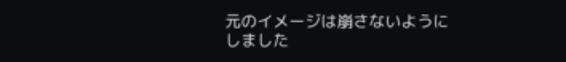元のイメージは崩さないようにしました